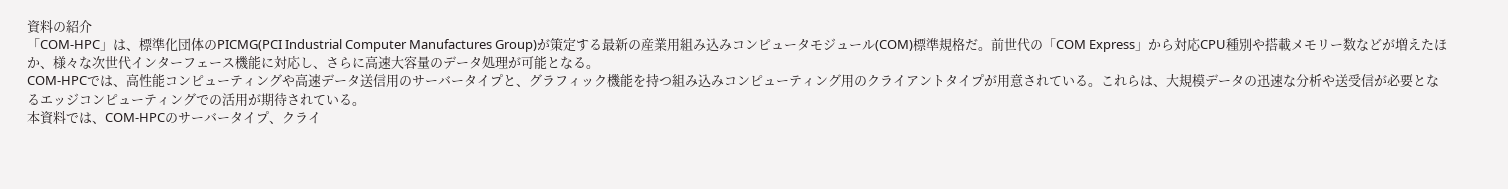資料の紹介
「COM-HPC」は、標準化団体のPICMG(PCI Industrial Computer Manufactures Group)が策定する最新の産業用組み込みコンピュータモジュール(COM)標準規格だ。前世代の「COM Express」から対応CPU種別や搭載メモリー数などが増えたほか、様々な次世代インターフェース機能に対応し、さらに高速大容量のデータ処理が可能となる。
COM-HPCでは、高性能コンピューティングや高速データ送信用のサーバータイプと、グラフィック機能を持つ組み込みコンピューティング用のクライアントタイプが用意されている。これらは、大規模データの迅速な分析や送受信が必要となるエッジコンピューティングでの活用が期待されている。
本資料では、COM-HPCのサーバータイプ、クライ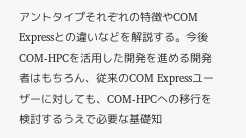アントタイプそれぞれの特徴やCOM Expressとの違いなどを解説する。今後COM-HPCを活用した開発を進める開発者はもちろん、従来のCOM Expressユーザーに対しても、COM-HPCへの移行を検討するうえで必要な基礎知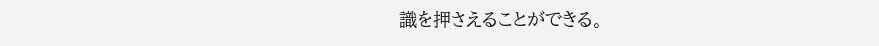識を押さえることができる。